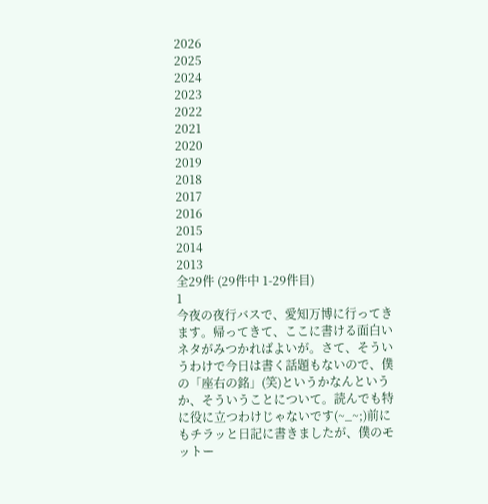2026
2025
2024
2023
2022
2021
2020
2019
2018
2017
2016
2015
2014
2013
全29件 (29件中 1-29件目)
1
今夜の夜行バスで、愛知万博に行ってきます。帰ってきて、ここに書ける面白いネタがみつかればよいが。さて、そういうわけで今日は書く話題もないので、僕の「座右の銘」(笑)というかなんというか、そういうことについて。読んでも特に役に立つわけじゃないです(~_~;)前にもチラッと日記に書きましたが、僕のモットー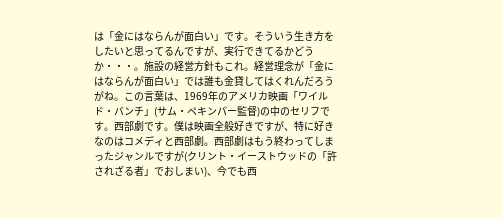は「金にはならんが面白い」です。そういう生き方をしたいと思ってるんですが、実行できてるかどうか・・・。施設の経営方針もこれ。経営理念が「金にはならんが面白い」では誰も金貸してはくれんだろうがね。この言葉は、1969年のアメリカ映画「ワイルド・バンチ」(サム・ペキンパー監督)の中のセリフです。西部劇です。僕は映画全般好きですが、特に好きなのはコメディと西部劇。西部劇はもう終わってしまったジャンルですが(クリント・イーストウッドの「許されざる者」でおしまい)、今でも西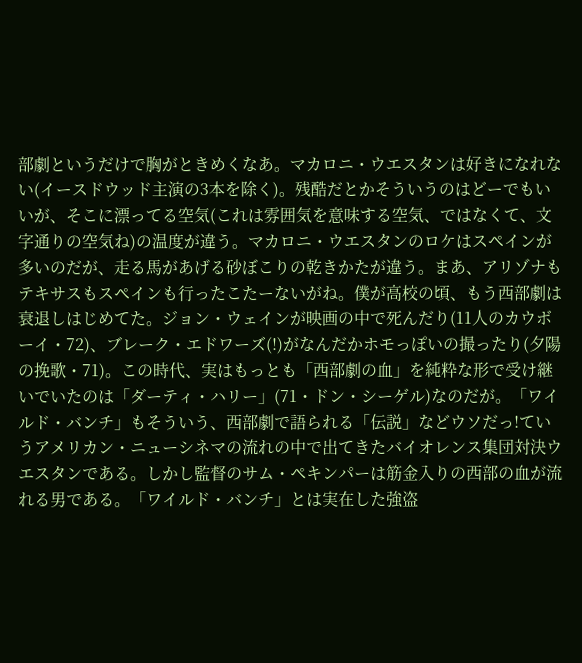部劇というだけで胸がときめくなあ。マカロニ・ウエスタンは好きになれない(イースドウッド主演の3本を除く)。残酷だとかそういうのはどーでもいいが、そこに漂ってる空気(これは雰囲気を意味する空気、ではなくて、文字通りの空気ね)の温度が違う。マカロニ・ウエスタンのロケはスペインが多いのだが、走る馬があげる砂ぼこりの乾きかたが違う。まあ、アリゾナもテキサスもスペインも行ったこたーないがね。僕が高校の頃、もう西部劇は衰退しはじめてた。ジョン・ウェインが映画の中で死んだり(11人のカウボーイ・72)、ブレーク・エドワーズ(!)がなんだかホモっぽいの撮ったり(夕陽の挽歌・71)。この時代、実はもっとも「西部劇の血」を純粋な形で受け継いでいたのは「ダーティ・ハリー」(71・ドン・シーゲル)なのだが。「ワイルド・バンチ」もそういう、西部劇で語られる「伝説」などウソだっ!ていうアメリカン・ニューシネマの流れの中で出てきたバイオレンス集団対決ウエスタンである。しかし監督のサム・ペキンパーは筋金入りの西部の血が流れる男である。「ワイルド・バンチ」とは実在した強盗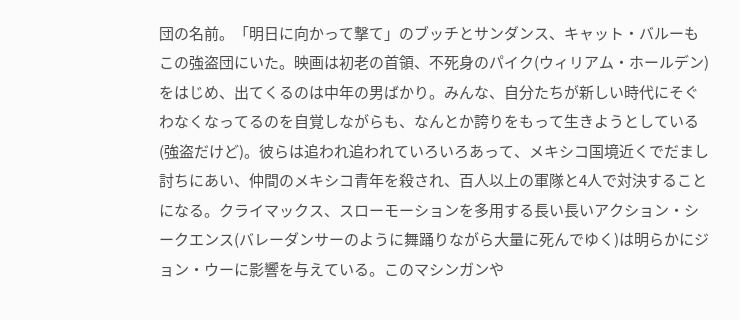団の名前。「明日に向かって撃て」のブッチとサンダンス、キャット・バルーもこの強盗団にいた。映画は初老の首領、不死身のパイク(ウィリアム・ホールデン)をはじめ、出てくるのは中年の男ばかり。みんな、自分たちが新しい時代にそぐわなくなってるのを自覚しながらも、なんとか誇りをもって生きようとしている(強盗だけど)。彼らは追われ追われていろいろあって、メキシコ国境近くでだまし討ちにあい、仲間のメキシコ青年を殺され、百人以上の軍隊と4人で対決することになる。クライマックス、スローモーションを多用する長い長いアクション・シークエンス(バレーダンサーのように舞踊りながら大量に死んでゆく)は明らかにジョン・ウーに影響を与えている。このマシンガンや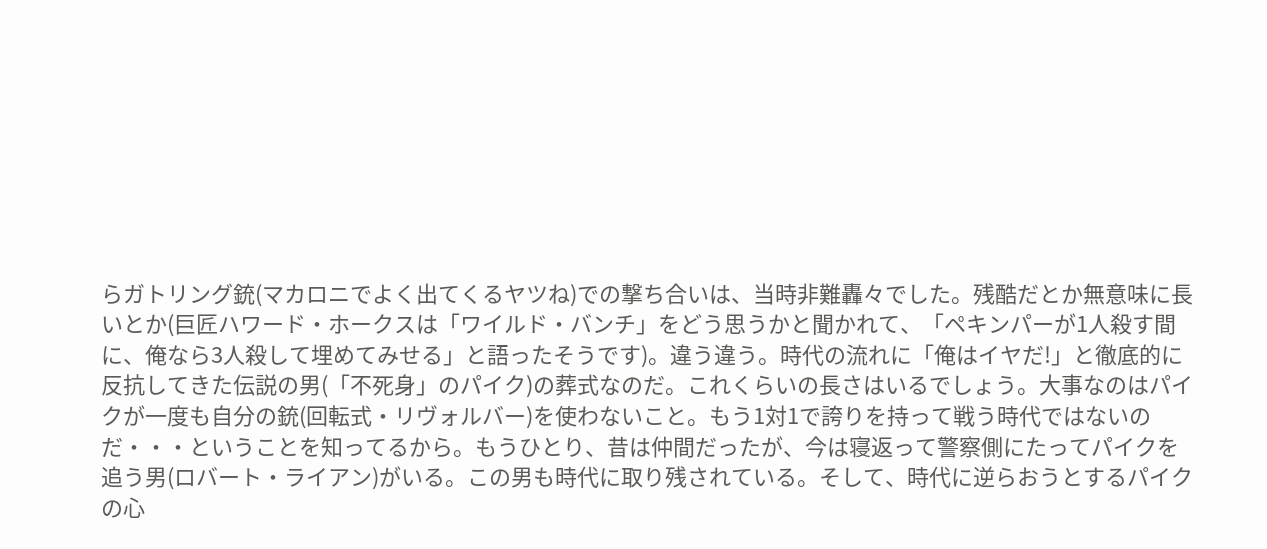らガトリング銃(マカロニでよく出てくるヤツね)での撃ち合いは、当時非難轟々でした。残酷だとか無意味に長いとか(巨匠ハワード・ホークスは「ワイルド・バンチ」をどう思うかと聞かれて、「ペキンパーが1人殺す間に、俺なら3人殺して埋めてみせる」と語ったそうです)。違う違う。時代の流れに「俺はイヤだ!」と徹底的に反抗してきた伝説の男(「不死身」のパイク)の葬式なのだ。これくらいの長さはいるでしょう。大事なのはパイクが一度も自分の銃(回転式・リヴォルバー)を使わないこと。もう1対1で誇りを持って戦う時代ではないのだ・・・ということを知ってるから。もうひとり、昔は仲間だったが、今は寝返って警察側にたってパイクを追う男(ロバート・ライアン)がいる。この男も時代に取り残されている。そして、時代に逆らおうとするパイクの心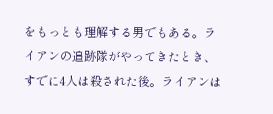をもっとも理解する男でもある。ライアンの追跡隊がやってきたとき、すでに4人は殺された後。ライアンは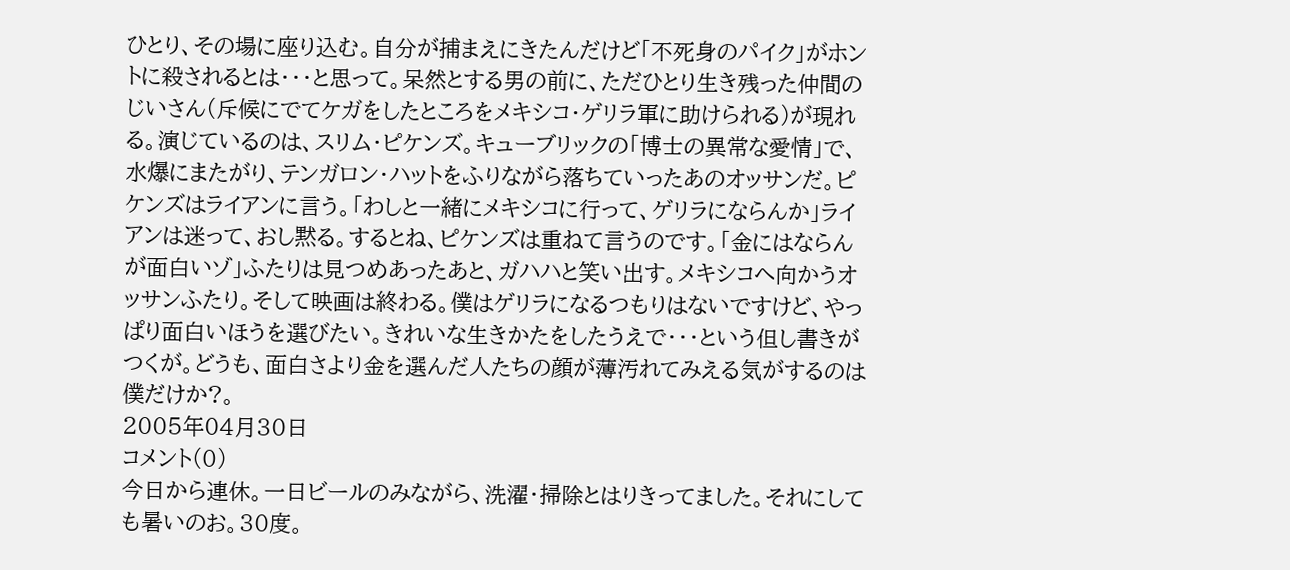ひとり、その場に座り込む。自分が捕まえにきたんだけど「不死身のパイク」がホントに殺されるとは・・・と思って。呆然とする男の前に、ただひとり生き残った仲間のじいさん(斥候にでてケガをしたところをメキシコ・ゲリラ軍に助けられる)が現れる。演じているのは、スリム・ピケンズ。キューブリックの「博士の異常な愛情」で、水爆にまたがり、テンガロン・ハットをふりながら落ちていったあのオッサンだ。ピケンズはライアンに言う。「わしと一緒にメキシコに行って、ゲリラにならんか」ライアンは迷って、おし黙る。するとね、ピケンズは重ねて言うのです。「金にはならんが面白いゾ」ふたりは見つめあったあと、ガハハと笑い出す。メキシコへ向かうオッサンふたり。そして映画は終わる。僕はゲリラになるつもりはないですけど、やっぱり面白いほうを選びたい。きれいな生きかたをしたうえで・・・という但し書きがつくが。どうも、面白さより金を選んだ人たちの顔が薄汚れてみえる気がするのは僕だけか?。
2005年04月30日
コメント(0)
今日から連休。一日ビールのみながら、洗濯・掃除とはりきってました。それにしても暑いのお。30度。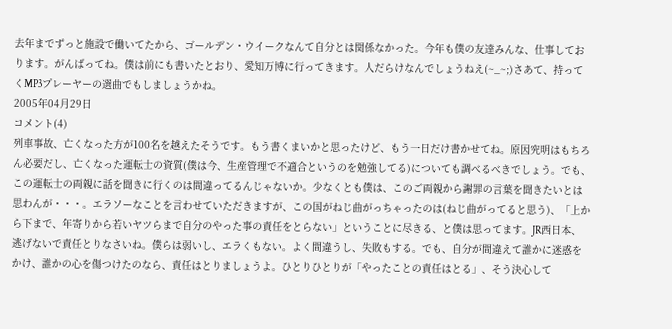去年までずっと施設で働いてたから、ゴールデン・ウイークなんて自分とは関係なかった。今年も僕の友達みんな、仕事しております。がんばってね。僕は前にも書いたとおり、愛知万博に行ってきます。人だらけなんでしょうねえ(~_~;)さあて、持ってくMP3プレーヤーの選曲でもしましょうかね。
2005年04月29日
コメント(4)
列車事故、亡くなった方が100名を越えたそうです。もう書くまいかと思ったけど、もう一日だけ書かせてね。原因究明はもちろん必要だし、亡くなった運転士の資質(僕は今、生産管理で不適合というのを勉強してる)についても調べるべきでしょう。でも、この運転士の両親に話を聞きに行くのは間違ってるんじゃないか。少なくとも僕は、このご両親から謝罪の言葉を聞きたいとは思わんが・・・。エラソーなことを言わせていただきますが、この国がねじ曲がっちゃったのは(ねじ曲がってると思う)、「上から下まで、年寄りから若いヤツらまで自分のやった事の責任をとらない」ということに尽きる、と僕は思ってます。JR西日本、逃げないで責任とりなさいね。僕らは弱いし、エラくもない。よく間違うし、失敗もする。でも、自分が間違えて誰かに迷惑をかけ、誰かの心を傷つけたのなら、責任はとりましょうよ。ひとりひとりが「やったことの責任はとる」、そう決心して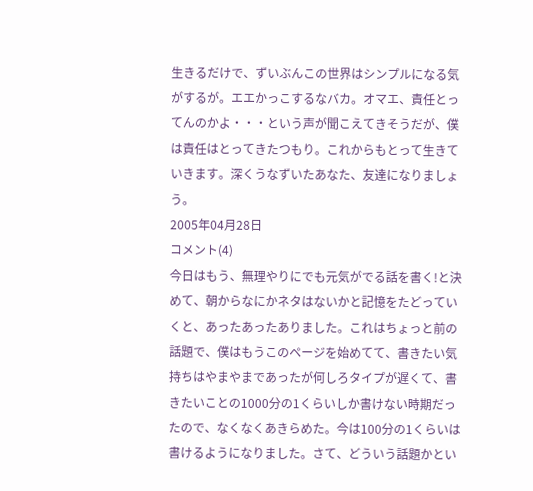生きるだけで、ずいぶんこの世界はシンプルになる気がするが。エエかっこするなバカ。オマエ、責任とってんのかよ・・・という声が聞こえてきそうだが、僕は責任はとってきたつもり。これからもとって生きていきます。深くうなずいたあなた、友達になりましょう。
2005年04月28日
コメント(4)
今日はもう、無理やりにでも元気がでる話を書く!と決めて、朝からなにかネタはないかと記憶をたどっていくと、あったあったありました。これはちょっと前の話題で、僕はもうこのページを始めてて、書きたい気持ちはやまやまであったが何しろタイプが遅くて、書きたいことの1000分の1くらいしか書けない時期だったので、なくなくあきらめた。今は100分の1くらいは書けるようになりました。さて、どういう話題かとい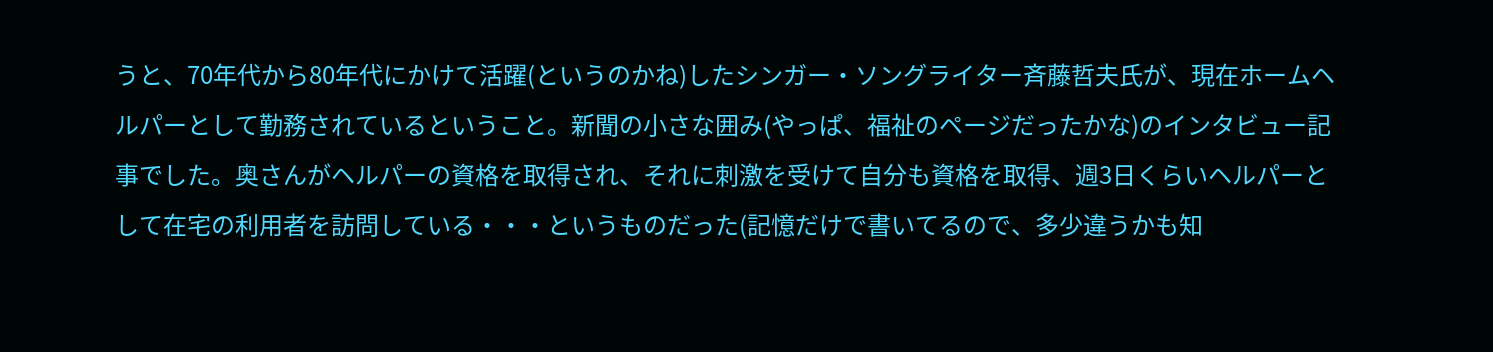うと、70年代から80年代にかけて活躍(というのかね)したシンガー・ソングライター斉藤哲夫氏が、現在ホームヘルパーとして勤務されているということ。新聞の小さな囲み(やっぱ、福祉のページだったかな)のインタビュー記事でした。奥さんがヘルパーの資格を取得され、それに刺激を受けて自分も資格を取得、週3日くらいヘルパーとして在宅の利用者を訪問している・・・というものだった(記憶だけで書いてるので、多少違うかも知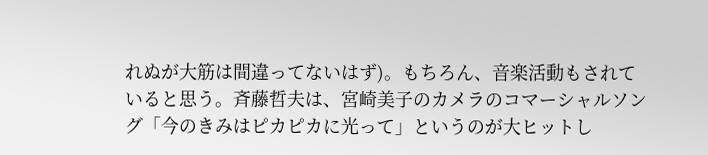れぬが大筋は間違ってないはず)。もちろん、音楽活動もされていると思う。斉藤哲夫は、宮崎美子のカメラのコマーシャルソング「今のきみはピカピカに光って」というのが大ヒットし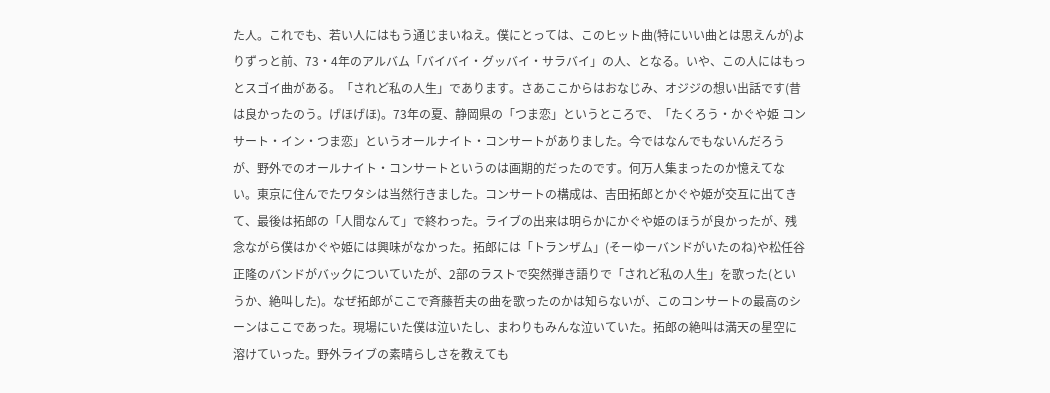た人。これでも、若い人にはもう通じまいねえ。僕にとっては、このヒット曲(特にいい曲とは思えんが)よりずっと前、73・4年のアルバム「バイバイ・グッバイ・サラバイ」の人、となる。いや、この人にはもっとスゴイ曲がある。「されど私の人生」であります。さあここからはおなじみ、オジジの想い出話です(昔は良かったのう。げほげほ)。73年の夏、静岡県の「つま恋」というところで、「たくろう・かぐや姫 コンサート・イン・つま恋」というオールナイト・コンサートがありました。今ではなんでもないんだろうが、野外でのオールナイト・コンサートというのは画期的だったのです。何万人集まったのか憶えてない。東京に住んでたワタシは当然行きました。コンサートの構成は、吉田拓郎とかぐや姫が交互に出てきて、最後は拓郎の「人間なんて」で終わった。ライブの出来は明らかにかぐや姫のほうが良かったが、残念ながら僕はかぐや姫には興味がなかった。拓郎には「トランザム」(そーゆーバンドがいたのね)や松任谷正隆のバンドがバックについていたが、2部のラストで突然弾き語りで「されど私の人生」を歌った(というか、絶叫した)。なぜ拓郎がここで斉藤哲夫の曲を歌ったのかは知らないが、このコンサートの最高のシーンはここであった。現場にいた僕は泣いたし、まわりもみんな泣いていた。拓郎の絶叫は満天の星空に溶けていった。野外ライブの素晴らしさを教えても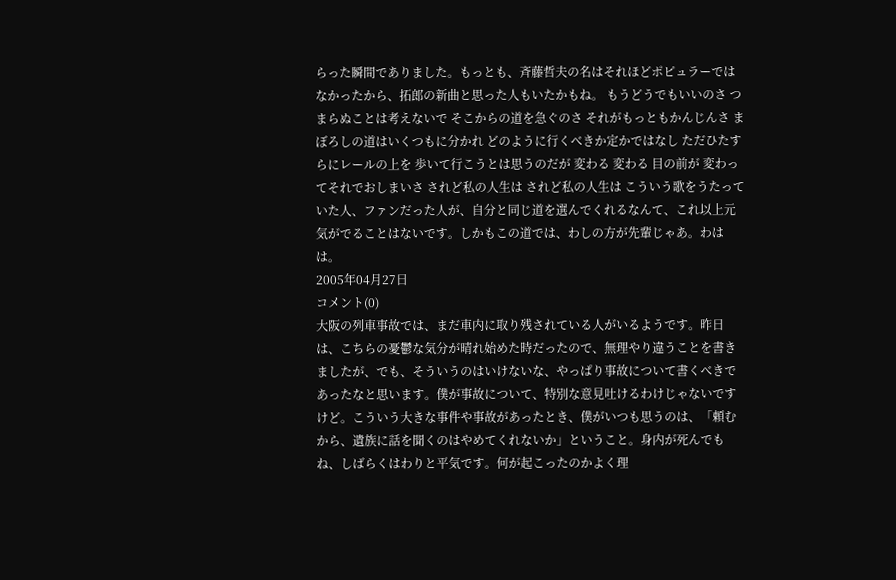らった瞬間でありました。もっとも、斉藤哲夫の名はそれほどポピュラーではなかったから、拓郎の新曲と思った人もいたかもね。 もうどうでもいいのさ つまらぬことは考えないで そこからの道を急ぐのさ それがもっともかんじんさ まぼろしの道はいくつもに分かれ どのように行くべきか定かではなし ただひたすらにレールの上を 歩いて行こうとは思うのだが 変わる 変わる 目の前が 変わってそれでおしまいさ されど私の人生は されど私の人生は こういう歌をうたっていた人、ファンだった人が、自分と同じ道を選んでくれるなんて、これ以上元気がでることはないです。しかもこの道では、わしの方が先輩じゃあ。わはは。
2005年04月27日
コメント(0)
大阪の列車事故では、まだ車内に取り残されている人がいるようです。昨日は、こちらの憂鬱な気分が晴れ始めた時だったので、無理やり違うことを書きましたが、でも、そういうのはいけないな、やっぱり事故について書くべきであったなと思います。僕が事故について、特別な意見吐けるわけじゃないですけど。こういう大きな事件や事故があったとき、僕がいつも思うのは、「頼むから、遺族に話を聞くのはやめてくれないか」ということ。身内が死んでもね、しばらくはわりと平気です。何が起こったのかよく理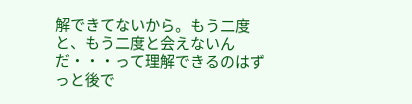解できてないから。もう二度と、もう二度と会えないんだ・・・って理解できるのはずっと後で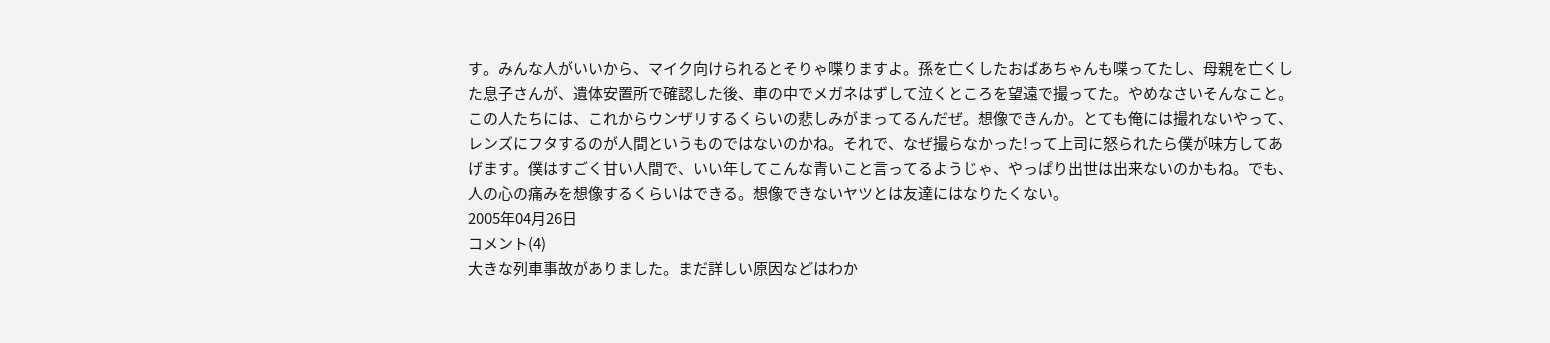す。みんな人がいいから、マイク向けられるとそりゃ喋りますよ。孫を亡くしたおばあちゃんも喋ってたし、母親を亡くした息子さんが、遺体安置所で確認した後、車の中でメガネはずして泣くところを望遠で撮ってた。やめなさいそんなこと。この人たちには、これからウンザリするくらいの悲しみがまってるんだぜ。想像できんか。とても俺には撮れないやって、レンズにフタするのが人間というものではないのかね。それで、なぜ撮らなかった!って上司に怒られたら僕が味方してあげます。僕はすごく甘い人間で、いい年してこんな青いこと言ってるようじゃ、やっぱり出世は出来ないのかもね。でも、人の心の痛みを想像するくらいはできる。想像できないヤツとは友達にはなりたくない。
2005年04月26日
コメント(4)
大きな列車事故がありました。まだ詳しい原因などはわか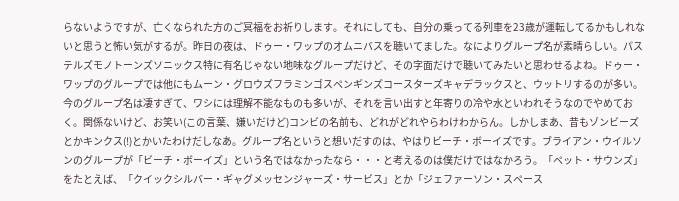らないようですが、亡くなられた方のご冥福をお祈りします。それにしても、自分の乗ってる列車を23歳が運転してるかもしれないと思うと怖い気がするが。昨日の夜は、ドゥー・ワップのオムニバスを聴いてました。なによりグループ名が素晴らしい。パステルズモノトーンズソニックス特に有名じゃない地味なグループだけど、その字面だけで聴いてみたいと思わせるよね。ドゥー・ワップのグループでは他にもムーン・グロウズフラミンゴスペンギンズコースターズキャデラックスと、ウットリするのが多い。今のグループ名は凄すぎて、ワシには理解不能なものも多いが、それを言い出すと年寄りの冷や水といわれそうなのでやめておく。関係ないけど、お笑い(この言葉、嫌いだけど)コンビの名前も、どれがどれやらわけわからん。しかしまあ、昔もゾンビーズとかキンクス(!)とかいたわけだしなあ。グループ名というと想いだすのは、やはりビーチ・ボーイズです。ブライアン・ウイルソンのグループが「ビーチ・ボーイズ」という名ではなかったなら・・・と考えるのは僕だけではなかろう。「ペット・サウンズ」をたとえば、「クイックシルバー・ギャグメッセンジャーズ・サービス」とか「ジェファーソン・スペース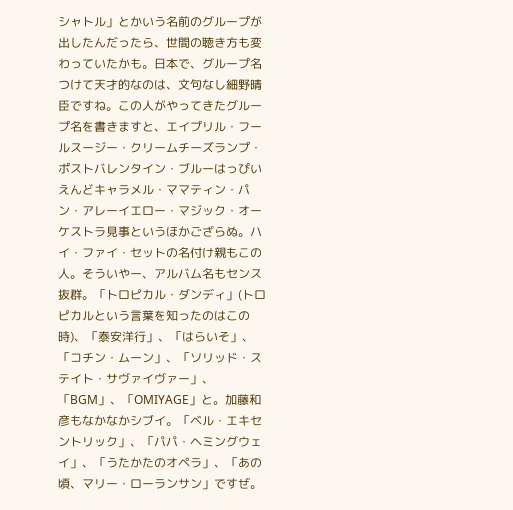シャトル」とかいう名前のグループが出したんだったら、世間の聴き方も変わっていたかも。日本で、グループ名つけて天才的なのは、文句なし細野晴臣ですね。この人がやってきたグループ名を書きますと、エイプリル・フールスージー・クリームチーズランプ・ポストバレンタイン・ブルーはっぴいえんどキャラメル・ママティン・パン・アレーイエロー・マジック・オーケストラ見事というほかござらぬ。ハイ・ファイ・セットの名付け親もこの人。そういやー、アルバム名もセンス抜群。「トロピカル・ダンディ」(トロピカルという言葉を知ったのはこの時)、「泰安洋行」、「はらいそ」、「コチン・ムーン」、「ソリッド・ステイト・サヴァイヴァー」、「BGM」、「OMIYAGE」と。加藤和彦もなかなかシブイ。「ベル・エキセントリック」、「パパ・ヘミングウェイ」、「うたかたのオペラ」、「あの頃、マリー・ローランサン」ですぜ。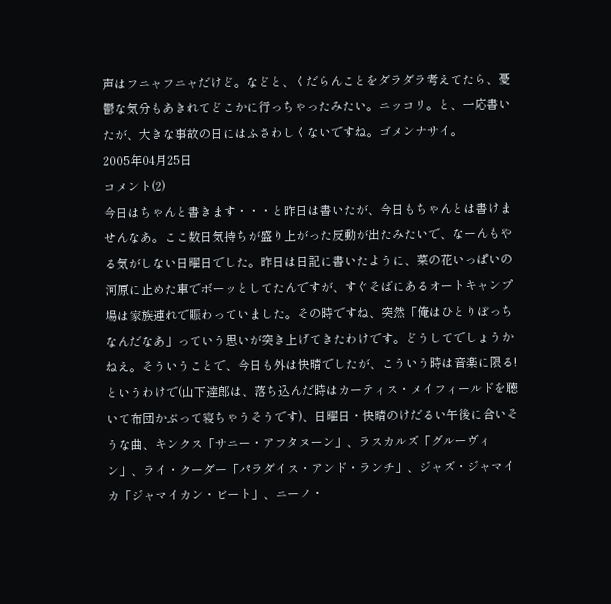声はフニャフニャだけど。などと、くだらんことをダラダラ考えてたら、憂鬱な気分もあきれてどこかに行っちゃったみたい。ニッコリ。と、一応書いたが、大きな事故の日にはふさわしくないですね。ゴメンナサイ。
2005年04月25日
コメント(2)
今日はちゃんと書きます・・・と昨日は書いたが、今日もちゃんとは書けませんなあ。ここ数日気持ちが盛り上がった反動が出たみたいで、なーんもやる気がしない日曜日でした。昨日は日記に書いたように、菜の花いっぱいの河原に止めた車でボーッとしてたんですが、すぐそばにあるオートキャンプ場は家族連れで賑わっていました。その時ですね、突然「俺はひとりぼっちなんだなあ」っていう思いが突き上げてきたわけです。どうしてでしょうかねえ。そういうことで、今日も外は快晴でしたが、こういう時は音楽に限る!というわけで(山下達郎は、落ち込んだ時はカーティス・メイフィールドを聴いて布団かぶって寝ちゃうそうです)、日曜日・快晴のけだるい午後に合いそうな曲、キンクス「サニー・アフタヌーン」、ラスカルズ「グルーヴィン」、ライ・クーダー「パラダイス・アンド・ランチ」、ジャズ・ジャマイカ「ジャマイカン・ビート」、ニーノ・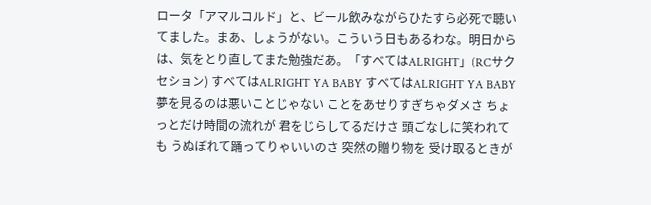ロータ「アマルコルド」と、ビール飲みながらひたすら必死で聴いてました。まあ、しょうがない。こういう日もあるわな。明日からは、気をとり直してまた勉強だあ。「すべてはALRIGHT」(RCサクセション) すべてはALRIGHT YA BABY すべてはALRIGHT YA BABY 夢を見るのは悪いことじゃない ことをあせりすぎちゃダメさ ちょっとだけ時間の流れが 君をじらしてるだけさ 頭ごなしに笑われても うぬぼれて踊ってりゃいいのさ 突然の贈り物を 受け取るときが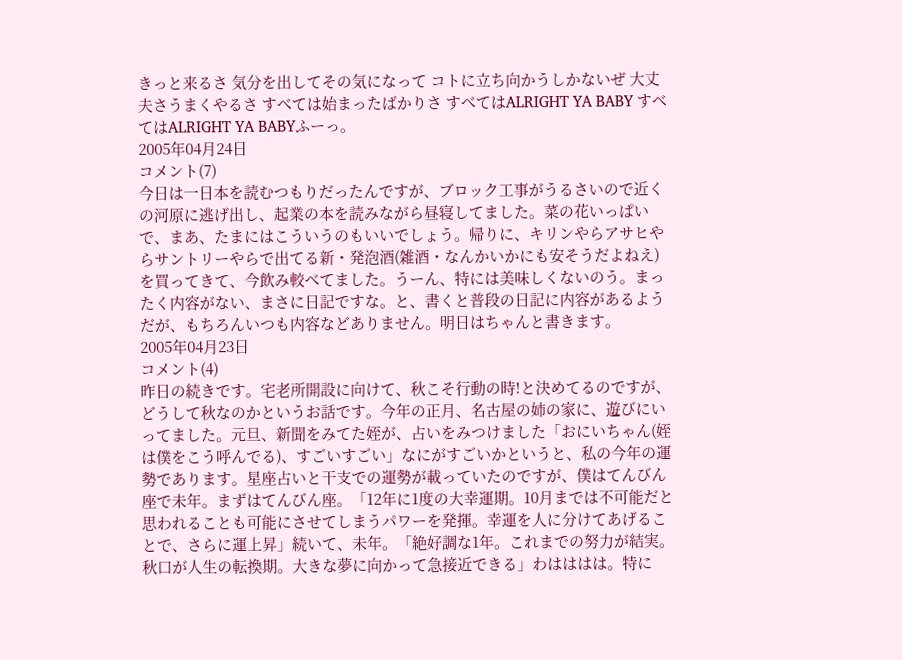きっと来るさ 気分を出してその気になって コトに立ち向かうしかないぜ 大丈夫さうまくやるさ すべては始まったばかりさ すべてはALRIGHT YA BABY すべてはALRIGHT YA BABYふーっ。
2005年04月24日
コメント(7)
今日は一日本を読むつもりだったんですが、ブロック工事がうるさいので近くの河原に逃げ出し、起業の本を読みながら昼寝してました。菜の花いっぱいで、まあ、たまにはこういうのもいいでしょう。帰りに、キリンやらアサヒやらサントリーやらで出てる新・発泡酒(雑酒・なんかいかにも安そうだよねえ)を買ってきて、今飲み較べてました。うーん、特には美味しくないのう。まったく内容がない、まさに日記ですな。と、書くと普段の日記に内容があるようだが、もちろんいつも内容などありません。明日はちゃんと書きます。
2005年04月23日
コメント(4)
昨日の続きです。宅老所開設に向けて、秋こそ行動の時!と決めてるのですが、どうして秋なのかというお話です。今年の正月、名古屋の姉の家に、遊びにいってました。元旦、新聞をみてた姪が、占いをみつけました「おにいちゃん(姪は僕をこう呼んでる)、すごいすごい」なにがすごいかというと、私の今年の運勢であります。星座占いと干支での運勢が載っていたのですが、僕はてんびん座で未年。まずはてんびん座。「12年に1度の大幸運期。10月までは不可能だと思われることも可能にさせてしまうパワーを発揮。幸運を人に分けてあげることで、さらに運上昇」続いて、未年。「絶好調な1年。これまでの努力が結実。秋口が人生の転換期。大きな夢に向かって急接近できる」わはははは。特に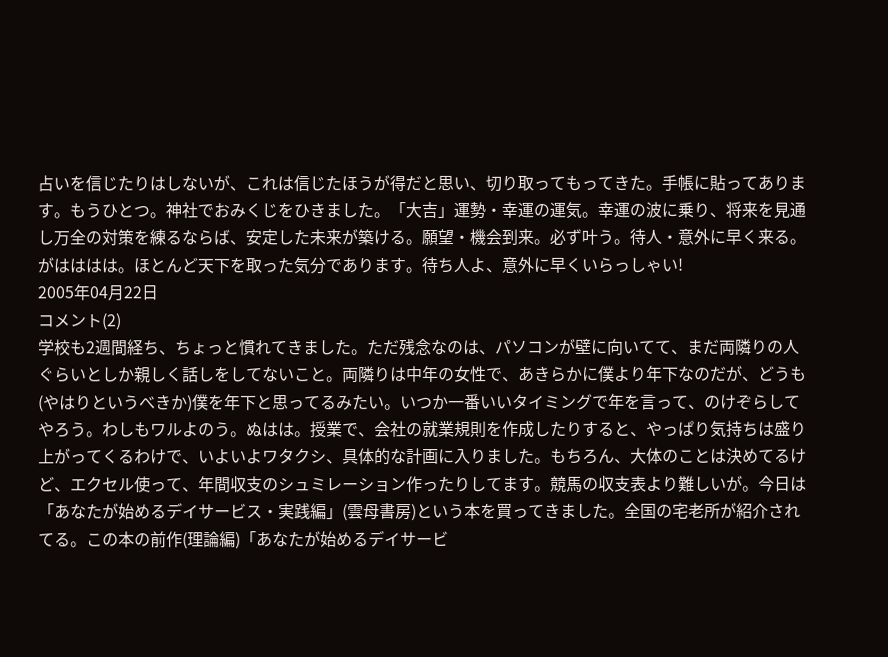占いを信じたりはしないが、これは信じたほうが得だと思い、切り取ってもってきた。手帳に貼ってあります。もうひとつ。神社でおみくじをひきました。「大吉」運勢・幸運の運気。幸運の波に乗り、将来を見通し万全の対策を練るならば、安定した未来が築ける。願望・機会到来。必ず叶う。待人・意外に早く来る。がはははは。ほとんど天下を取った気分であります。待ち人よ、意外に早くいらっしゃい!
2005年04月22日
コメント(2)
学校も2週間経ち、ちょっと慣れてきました。ただ残念なのは、パソコンが壁に向いてて、まだ両隣りの人ぐらいとしか親しく話しをしてないこと。両隣りは中年の女性で、あきらかに僕より年下なのだが、どうも(やはりというべきか)僕を年下と思ってるみたい。いつか一番いいタイミングで年を言って、のけぞらしてやろう。わしもワルよのう。ぬはは。授業で、会社の就業規則を作成したりすると、やっぱり気持ちは盛り上がってくるわけで、いよいよワタクシ、具体的な計画に入りました。もちろん、大体のことは決めてるけど、エクセル使って、年間収支のシュミレーション作ったりしてます。競馬の収支表より難しいが。今日は「あなたが始めるデイサービス・実践編」(雲母書房)という本を買ってきました。全国の宅老所が紹介されてる。この本の前作(理論編)「あなたが始めるデイサービ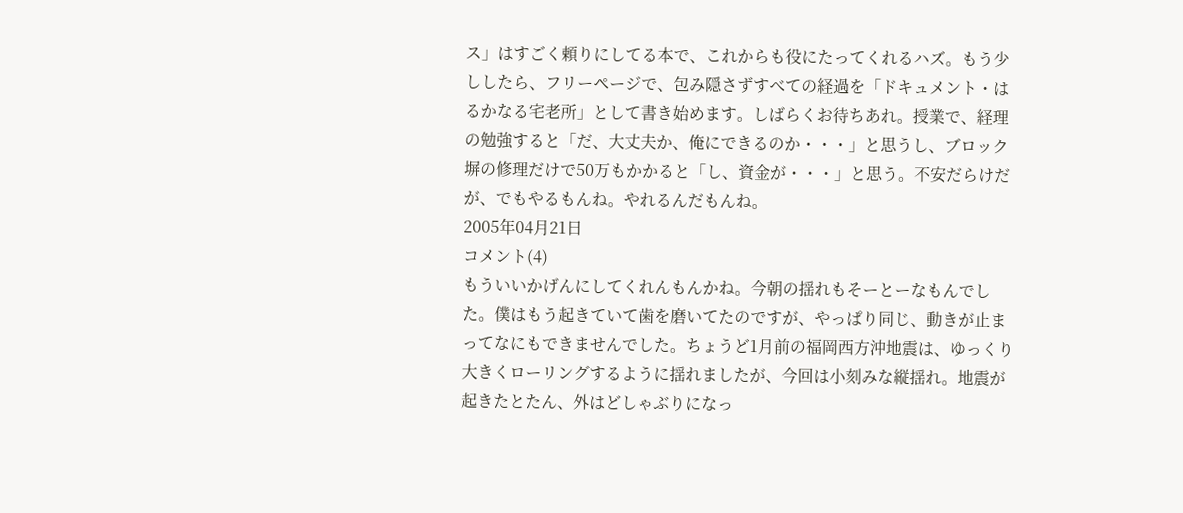ス」はすごく頼りにしてる本で、これからも役にたってくれるハズ。もう少ししたら、フリーページで、包み隠さずすべての経過を「ドキュメント・はるかなる宅老所」として書き始めます。しばらくお待ちあれ。授業で、経理の勉強すると「だ、大丈夫か、俺にできるのか・・・」と思うし、ブロック塀の修理だけで50万もかかると「し、資金が・・・」と思う。不安だらけだが、でもやるもんね。やれるんだもんね。
2005年04月21日
コメント(4)
もういいかげんにしてくれんもんかね。今朝の揺れもそーとーなもんでした。僕はもう起きていて歯を磨いてたのですが、やっぱり同じ、動きが止まってなにもできませんでした。ちょうど1月前の福岡西方沖地震は、ゆっくり大きくローリングするように揺れましたが、今回は小刻みな縦揺れ。地震が起きたとたん、外はどしゃぶりになっ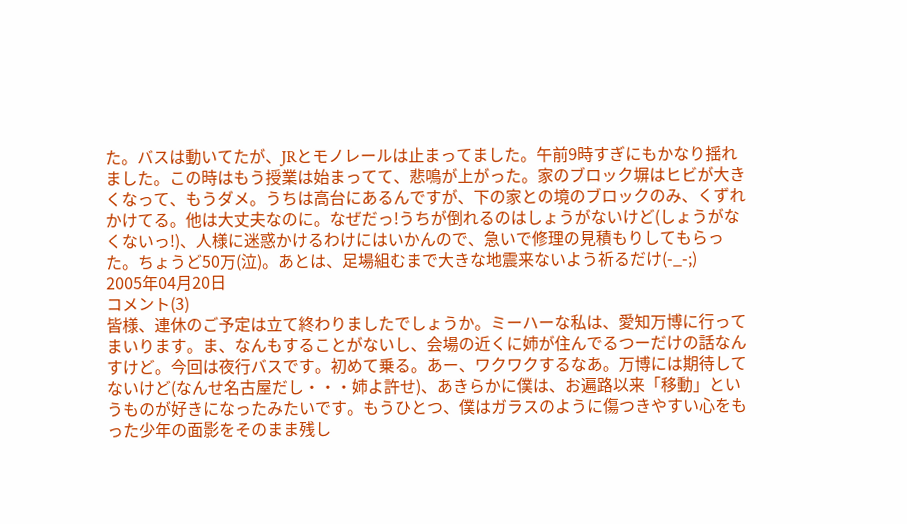た。バスは動いてたが、JRとモノレールは止まってました。午前9時すぎにもかなり揺れました。この時はもう授業は始まってて、悲鳴が上がった。家のブロック塀はヒビが大きくなって、もうダメ。うちは高台にあるんですが、下の家との境のブロックのみ、くずれかけてる。他は大丈夫なのに。なぜだっ!うちが倒れるのはしょうがないけど(しょうがなくないっ!)、人様に迷惑かけるわけにはいかんので、急いで修理の見積もりしてもらった。ちょうど50万(泣)。あとは、足場組むまで大きな地震来ないよう祈るだけ(-_-;)
2005年04月20日
コメント(3)
皆様、連休のご予定は立て終わりましたでしょうか。ミーハーな私は、愛知万博に行ってまいります。ま、なんもすることがないし、会場の近くに姉が住んでるつーだけの話なんすけど。今回は夜行バスです。初めて乗る。あー、ワクワクするなあ。万博には期待してないけど(なんせ名古屋だし・・・姉よ許せ)、あきらかに僕は、お遍路以来「移動」というものが好きになったみたいです。もうひとつ、僕はガラスのように傷つきやすい心をもった少年の面影をそのまま残し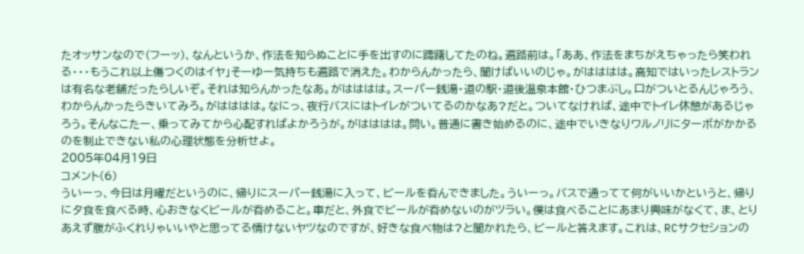たオッサンなので(フーッ)、なんというか、作法を知らぬことに手を出すのに躊躇してたのね。遍路前は。「ああ、作法をまちがえちゃったら笑われる・・・もうこれ以上傷つくのはイヤ」そーゆー気持ちも遍路で消えた。わからんかったら、聞けばいいのじゃ。がはははは。高知ではいったレストランは有名な老舗だったらしいぞ。それは知らんかったなあ。がはははは。スーパー銭湯・道の駅・道後温泉本館・ひつまぶし。口がついとるんじゃろう、わからんかったらきいてみろ。がはははは。なにっ、夜行バスにはトイレがついてるのかなあ?だと。ついてなければ、途中でトイレ休憩があるじゃろう。そんなこたー、乗ってみてから心配すればよかろうが。がはははは。問い。普通に書き始めるのに、途中でいきなりワルノリにターボがかかるのを制止できない私の心理状態を分析せよ。
2005年04月19日
コメント(6)
ういーっ、今日は月曜だというのに、帰りにスーパー銭湯に入って、ビールを呑んできました。ういーっ。バスで通ってて何がいいかというと、帰りに夕食を食べる時、心おきなくビールが呑めること。車だと、外食でビールが呑めないのがツラい。僕は食べることにあまり興味がなくて、ま、とりあえず腹がふくれりゃいいやと思ってる情けないヤツなのですが、好きな食べ物は?と聞かれたら、ビールと答えます。これは、RCサクセションの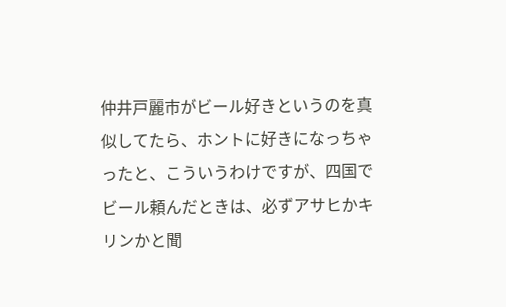仲井戸麗市がビール好きというのを真似してたら、ホントに好きになっちゃったと、こういうわけですが、四国でビール頼んだときは、必ずアサヒかキリンかと聞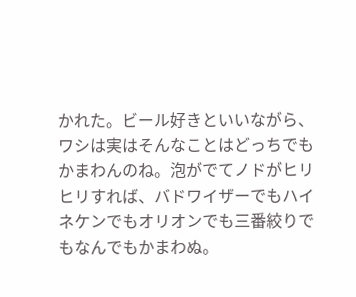かれた。ビール好きといいながら、ワシは実はそんなことはどっちでもかまわんのね。泡がでてノドがヒリヒリすれば、バドワイザーでもハイネケンでもオリオンでも三番絞りでもなんでもかまわぬ。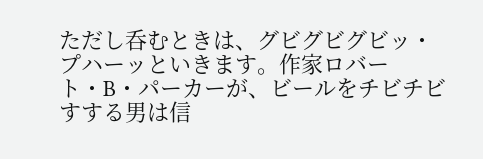ただし呑むときは、グビグビグビッ・プハーッといきます。作家ロバート・B・パーカーが、ビールをチビチビすする男は信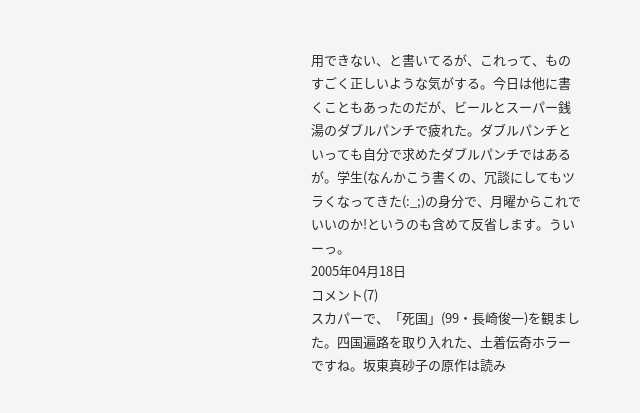用できない、と書いてるが、これって、ものすごく正しいような気がする。今日は他に書くこともあったのだが、ビールとスーパー銭湯のダブルパンチで疲れた。ダブルパンチといっても自分で求めたダブルパンチではあるが。学生(なんかこう書くの、冗談にしてもツラくなってきた(:_;)の身分で、月曜からこれでいいのか!というのも含めて反省します。ういーっ。
2005年04月18日
コメント(7)
スカパーで、「死国」(99・長崎俊一)を観ました。四国遍路を取り入れた、土着伝奇ホラーですね。坂東真砂子の原作は読み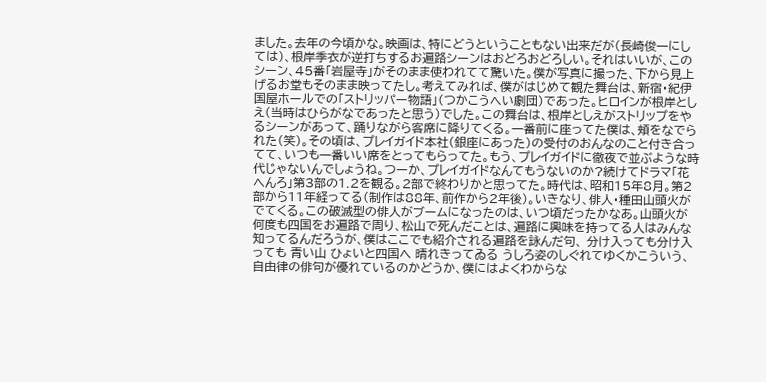ました。去年の今頃かな。映画は、特にどうということもない出来だが(長崎俊一にしては)、根岸季衣が逆打ちするお遍路シーンはおどろおどろしい。それはいいが、このシーン、45番「岩屋寺」がそのまま使われてて驚いた。僕が写真に撮った、下から見上げるお堂もそのまま映ってたし。考えてみれば、僕がはじめて観た舞台は、新宿・紀伊国屋ホールでの「ストリッパー物語」(つかこうへい劇団)であった。ヒロインが根岸としえ(当時はひらがなであったと思う)でした。この舞台は、根岸としえがストリップをやるシーンがあって、踊りながら客席に降りてくる。一番前に座ってた僕は、頬をなでられた(笑)。その頃は、プレイガイド本社(銀座にあった)の受付のおんなのこと付き合ってて、いつも一番いい席をとってもらってた。もう、プレイガイドに徹夜で並ぶような時代じゃないんでしょうね。つーか、プレイガイドなんてもうないのか?続けてドラマ「花へんろ」第3部の1.2を観る。2部で終わりかと思ってた。時代は、昭和15年8月。第2部から11年経ってる(制作は88年、前作から2年後)。いきなり、俳人・種田山頭火がでてくる。この破滅型の俳人がブームになったのは、いつ頃だったかなあ。山頭火が何度も四国をお遍路で周り、松山で死んだことは、遍路に興味を持ってる人はみんな知ってるんだろうが、僕はここでも紹介される遍路を詠んだ句、 分け入っても分け入っても 青い山 ひょいと四国へ 晴れきってゐる うしろ姿のしぐれてゆくかこういう、自由律の俳句が優れているのかどうか、僕にはよくわからな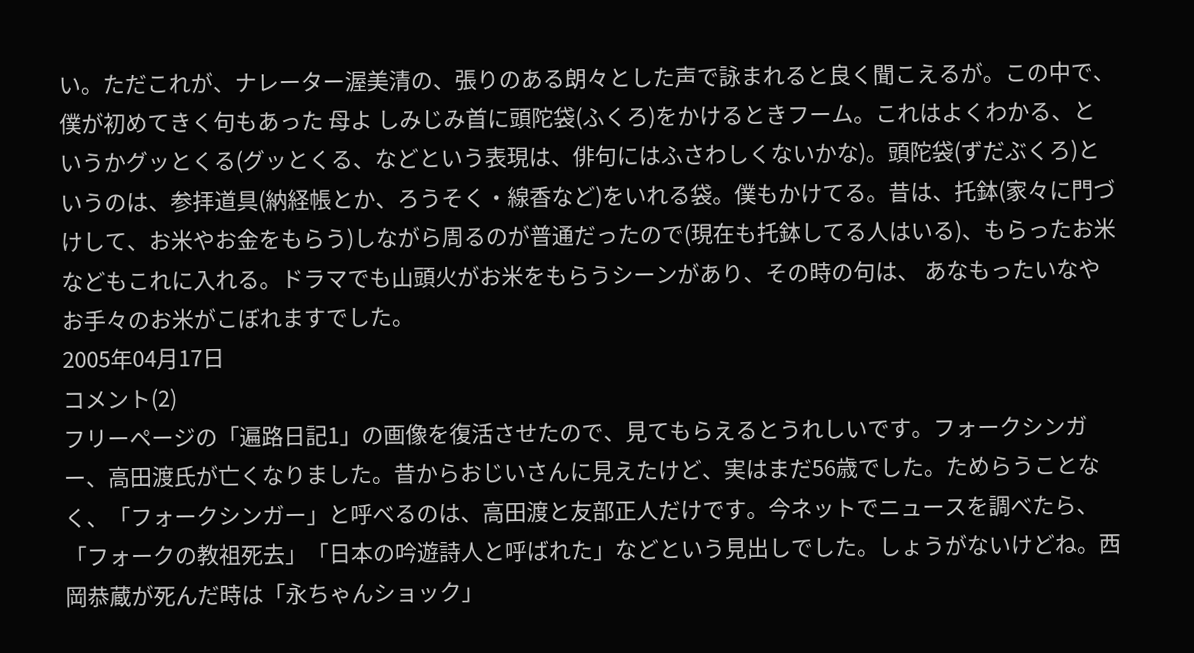い。ただこれが、ナレーター渥美清の、張りのある朗々とした声で詠まれると良く聞こえるが。この中で、僕が初めてきく句もあった 母よ しみじみ首に頭陀袋(ふくろ)をかけるときフーム。これはよくわかる、というかグッとくる(グッとくる、などという表現は、俳句にはふさわしくないかな)。頭陀袋(ずだぶくろ)というのは、参拝道具(納経帳とか、ろうそく・線香など)をいれる袋。僕もかけてる。昔は、托鉢(家々に門づけして、お米やお金をもらう)しながら周るのが普通だったので(現在も托鉢してる人はいる)、もらったお米などもこれに入れる。ドラマでも山頭火がお米をもらうシーンがあり、その時の句は、 あなもったいなや お手々のお米がこぼれますでした。
2005年04月17日
コメント(2)
フリーページの「遍路日記1」の画像を復活させたので、見てもらえるとうれしいです。フォークシンガー、高田渡氏が亡くなりました。昔からおじいさんに見えたけど、実はまだ56歳でした。ためらうことなく、「フォークシンガー」と呼べるのは、高田渡と友部正人だけです。今ネットでニュースを調べたら、「フォークの教祖死去」「日本の吟遊詩人と呼ばれた」などという見出しでした。しょうがないけどね。西岡恭蔵が死んだ時は「永ちゃんショック」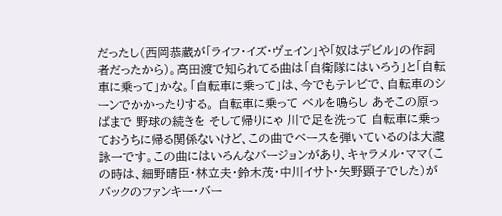だったし(西岡恭蔵が「ライフ・イズ・ヴェイン」や「奴はデビル」の作詞者だったから)。高田渡で知られてる曲は「自衛隊にはいろう」と「自転車に乗って」かな。「自転車に乗って」は、今でもテレビで、自転車のシーンでかかったりする。 自転車に乗って ベルを鳴らし あそこの原っぱまで 野球の続きを そして帰りにゃ 川で足を洗って 自転車に乗っておうちに帰る関係ないけど、この曲でベースを弾いているのは大瀧詠一です。この曲にはいろんなバージョンがあり、キャラメル・ママ(この時は、細野晴臣・林立夫・鈴木茂・中川イサト・矢野顕子でした)がバックのファンキー・バー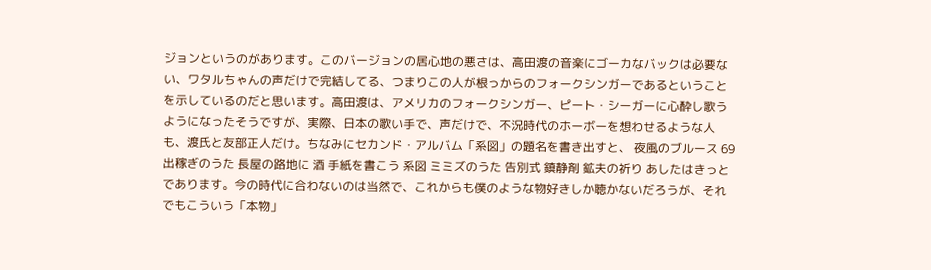ジョンというのがあります。このバージョンの居心地の悪さは、高田渡の音楽にゴーカなバックは必要ない、ワタルちゃんの声だけで完結してる、つまりこの人が根っからのフォークシンガーであるということを示しているのだと思います。高田渡は、アメリカのフォークシンガー、ピート・シーガーに心酔し歌うようになったそうですが、実際、日本の歌い手で、声だけで、不況時代のホーボーを想わせるような人も、渡氏と友部正人だけ。ちなみにセカンド・アルバム「系図」の題名を書き出すと、 夜風のブルース 69 出稼ぎのうた 長屋の路地に 酒 手紙を書こう 系図 ミミズのうた 告別式 鎮静剤 鉱夫の祈り あしたはきっとであります。今の時代に合わないのは当然で、これからも僕のような物好きしか聴かないだろうが、それでもこういう「本物」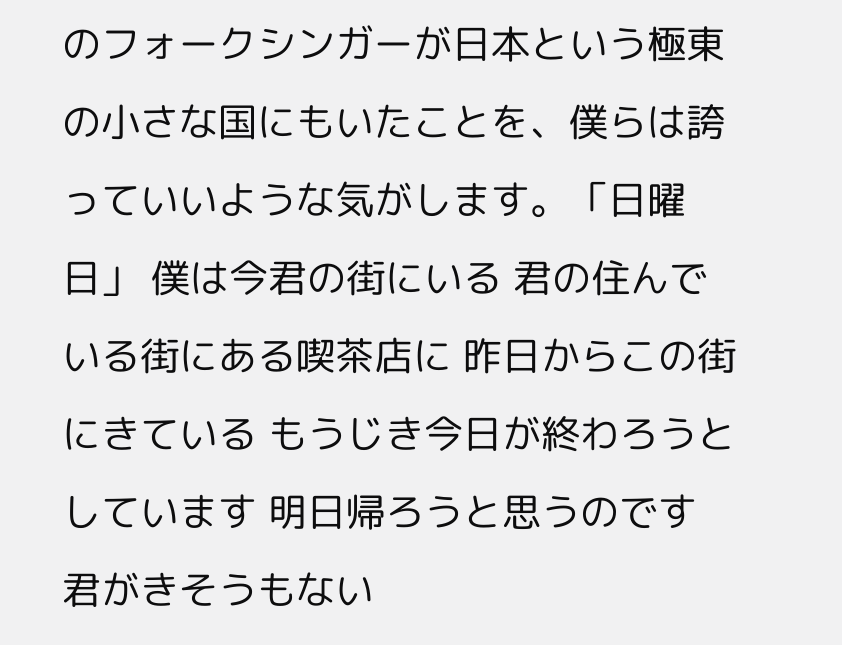のフォークシンガーが日本という極東の小さな国にもいたことを、僕らは誇っていいような気がします。「日曜日」 僕は今君の街にいる 君の住んでいる街にある喫茶店に 昨日からこの街にきている もうじき今日が終わろうとしています 明日帰ろうと思うのです 君がきそうもない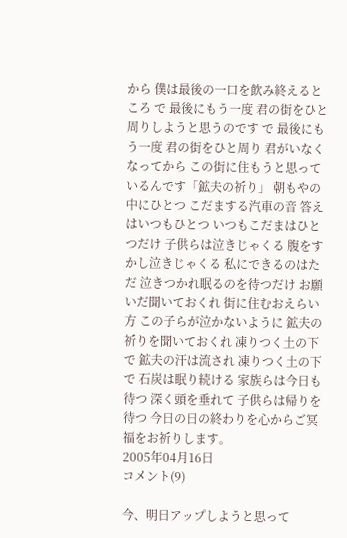から 僕は最後の一口を飲み終えるところ で 最後にもう一度 君の街をひと周りしようと思うのです で 最後にもう一度 君の街をひと周り 君がいなくなってから この街に住もうと思っているんです「鉱夫の祈り」 朝もやの中にひとつ こだまする汽車の音 答えはいつもひとつ いつもこだまはひとつだけ 子供らは泣きじゃくる 腹をすかし泣きじゃくる 私にできるのはただ 泣きつかれ眠るのを待つだけ お願いだ聞いておくれ 街に住むおえらい方 この子らが泣かないように 鉱夫の祈りを聞いておくれ 凍りつく土の下で 鉱夫の汗は流され 凍りつく土の下で 石炭は眠り続ける 家族らは今日も待つ 深く頭を垂れて 子供らは帰りを待つ 今日の日の終わりを心からご冥福をお祈りします。
2005年04月16日
コメント(9)

今、明日アップしようと思って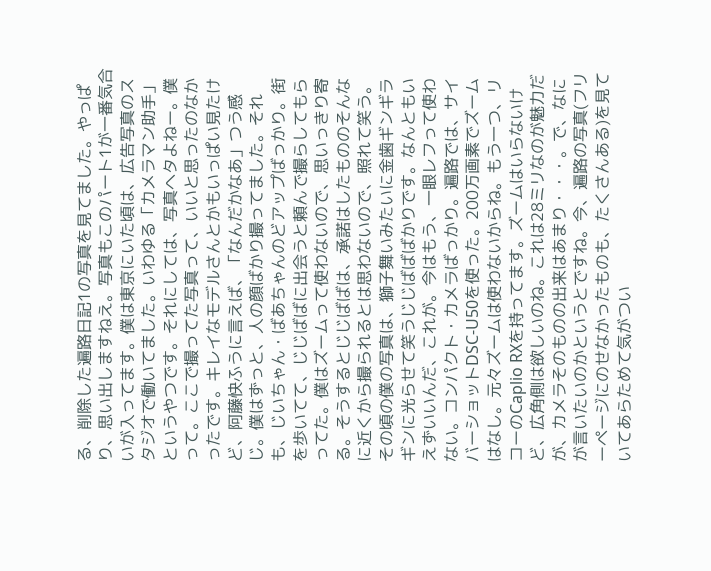る、削除した遍路日記1の写真を見てました。やっぱり、思い出しますねえ。写真もこのパート1が一番気合いが入ってます。僕は東京にいた頃は、広告写真のスタジオで働いてました。いわゆる「カメラマン助手」というやつです。それにしては、写真ヘタよねー。僕って。ここで撮ってた写真って、いいと思ったのなかったです。キレイなモデルさんとかもいっぱい見たけど、阿藤快ふうに言えば、「なんだかなあ」つう感じ。僕はずっと、人の顔ばかり撮ってました。それも、じいちゃん・ばあちゃんのどアップばっかり。街を歩いてて、じじばばに出会うと頼んで撮らしてもらってた。僕はズームって使わないので、思いっきり寄る。そうするとじじばばは、承諾はしたもののそんなに近くから撮られるとは思わないので、照れて笑う。その頃の僕の写真は、獅子舞いみたいに金歯ギンギラギンに光らせて笑うじじばばばかりです。なんともいえずいいんだ、これが。今はもう、一眼レフって使わない。コンパクト・カメラばっかり。遍路では、サイバーショットDSC-U50を使った。200万画素でズームはなし。元々ズームは使わないからね。もう一つ、リコーのCaplio RXを持ってます。ズームはいらないけど、広角側は欲しいのね。これは28ミリなのが魅力だが、カメラそのものの出来はあまり・・・。で、なにが言いたいのかというとですね。今、遍路の写真(フリーページにのせなかったものも、たくさんある)を見ていてあらためて気がつい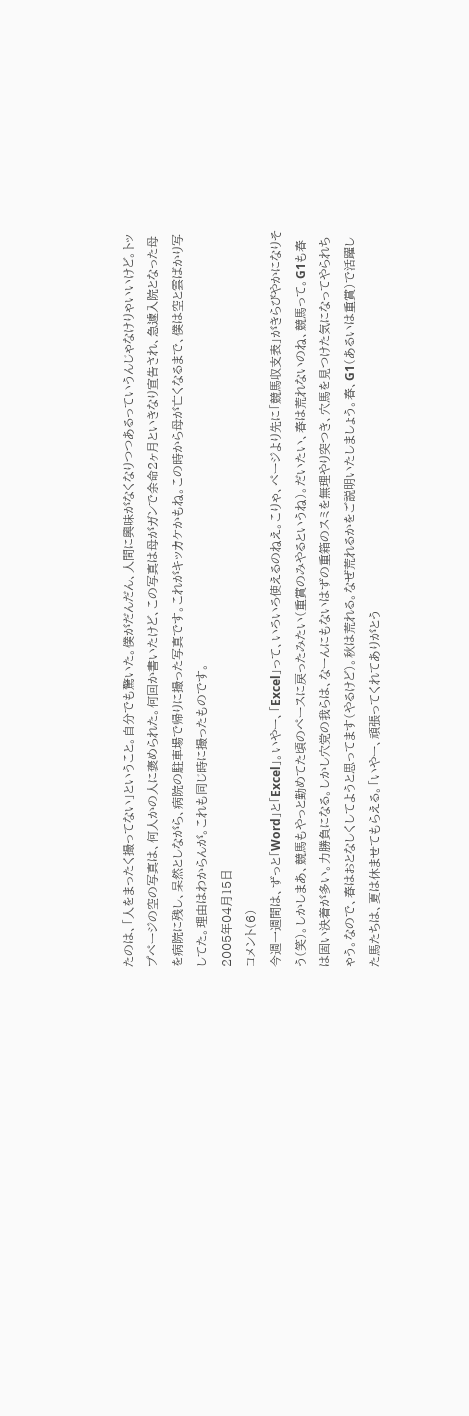たのは、「人をまったく撮ってない」ということ。自分でも驚いた。僕がだんだん、人間に興味がなくなりつつあるっていうんじゃなけりゃいいけど。トップページの空の写真は、何人かの人に褒められた。何回か書いたけど、この写真は母がガンで余命2ヶ月といきなり宣告され、急遽入院となった母を病院に残し、呆然としながら、病院の駐車場で帰りに撮った写真です。これがキッカケかもね。この時から母が亡くなるまで、僕は空と雲ばかり写してた。理由はわからんが。これも同じ時に撮ったものです。
2005年04月15日
コメント(6)
今週一週間は、ずっと「Word」と「Excel」。いやー、「Excel」って、いろいろ使えるのねえ。こりゃ、ページより先に「競馬収支表」がきらびやかになりそう(笑)。しかしまあ、競馬もやっと勤めてた頃のペースに戻ったみたい(重賞のみやるというね)。だいたい、春は荒れないのね、競馬って。G1も春は固い決着が多い。力勝負になる。しかし穴党の我らは、なーんにもないはずの重箱のスミを無理やり突つき、穴馬を見つけた気になってやられちゃう。なので、春はおとなしくしてようと思ってます(やるけど)。秋は荒れる。なぜ荒れるかをご説明いたしましょう。春、G1(あるいは重賞)で活躍した馬たちは、夏は休ませてもらえる。「いやー、頑張ってくれてありがとう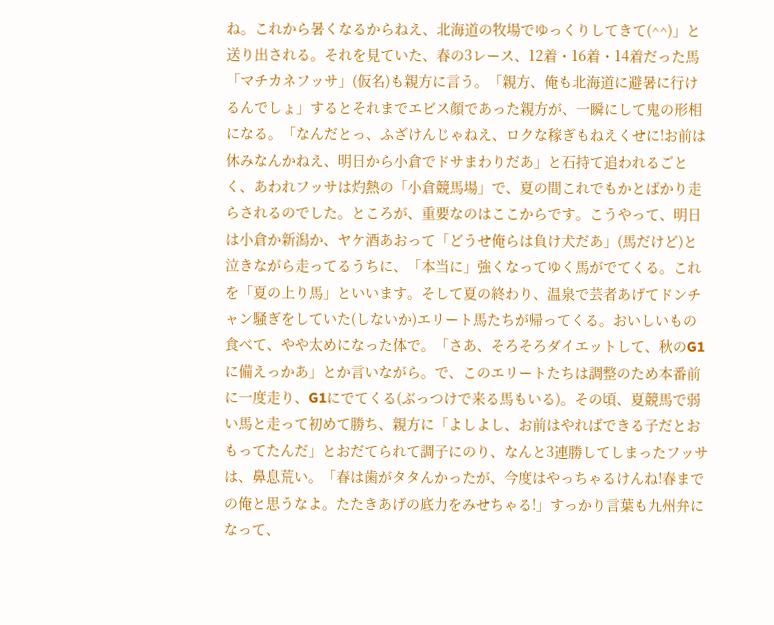ね。これから暑くなるからねえ、北海道の牧場でゆっくりしてきて(^^)」と送り出される。それを見ていた、春の3レース、12着・16着・14着だった馬「マチカネフッサ」(仮名)も親方に言う。「親方、俺も北海道に避暑に行けるんでしょ」するとそれまでエビス顔であった親方が、一瞬にして鬼の形相になる。「なんだとっ、ふざけんじゃねえ、ロクな稼ぎもねえくせに!お前は休みなんかねえ、明日から小倉でドサまわりだあ」と石持て追われるごとく、あわれフッサは灼熱の「小倉競馬場」で、夏の間これでもかとばかり走らされるのでした。ところが、重要なのはここからです。こうやって、明日は小倉か新潟か、ヤケ酒あおって「どうせ俺らは負け犬だあ」(馬だけど)と泣きながら走ってるうちに、「本当に」強くなってゆく馬がでてくる。これを「夏の上り馬」といいます。そして夏の終わり、温泉で芸者あげてドンチャン騒ぎをしていた(しないか)エリート馬たちが帰ってくる。おいしいもの食べて、やや太めになった体で。「さあ、そろそろダイエットして、秋のG1に備えっかあ」とか言いながら。で、このエリートたちは調整のため本番前に一度走り、G1にでてくる(ぶっつけで来る馬もいる)。その頃、夏競馬で弱い馬と走って初めて勝ち、親方に「よしよし、お前はやればできる子だとおもってたんだ」とおだてられて調子にのり、なんと3連勝してしまったフッサは、鼻息荒い。「春は歯がタタんかったが、今度はやっちゃるけんね!春までの俺と思うなよ。たたきあげの底力をみせちゃる!」すっかり言葉も九州弁になって、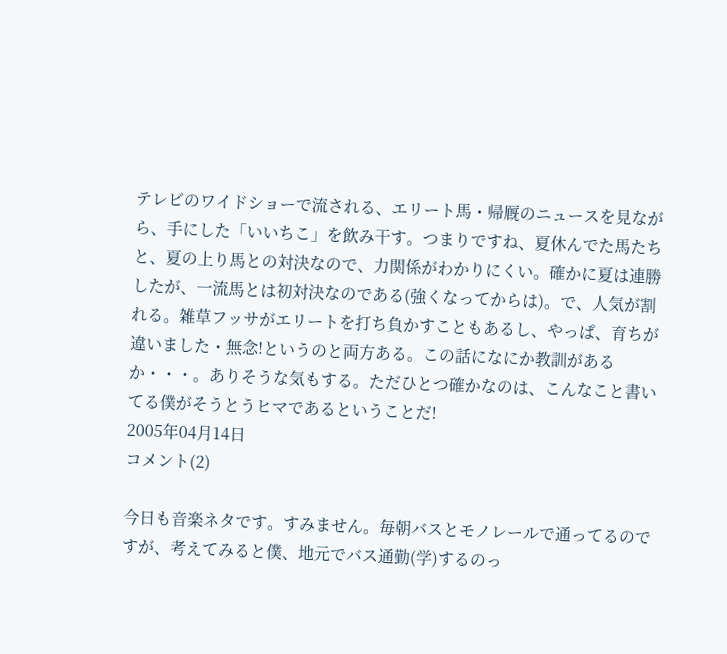テレビのワイドショーで流される、エリート馬・帰厩のニュースを見ながら、手にした「いいちこ」を飲み干す。つまりですね、夏休んでた馬たちと、夏の上り馬との対決なので、力関係がわかりにくい。確かに夏は連勝したが、一流馬とは初対決なのである(強くなってからは)。で、人気が割れる。雑草フッサがエリートを打ち負かすこともあるし、やっぱ、育ちが違いました・無念!というのと両方ある。この話になにか教訓があるか・・・。ありそうな気もする。ただひとつ確かなのは、こんなこと書いてる僕がそうとうヒマであるということだ!
2005年04月14日
コメント(2)

今日も音楽ネタです。すみません。毎朝バスとモノレールで通ってるのですが、考えてみると僕、地元でバス通勤(学)するのっ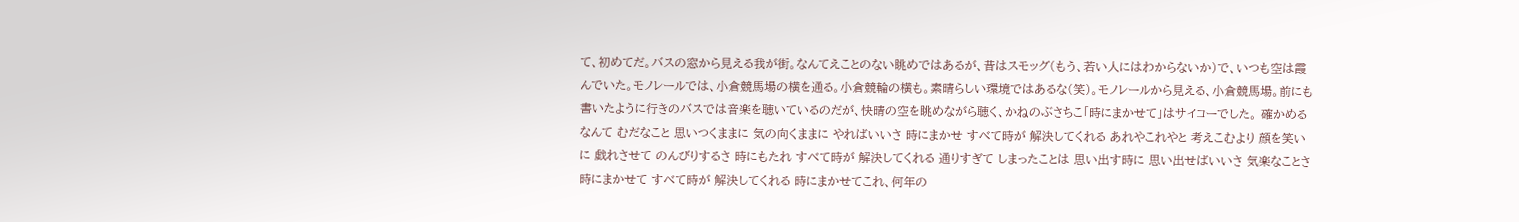て、初めてだ。バスの窓から見える我が街。なんてえことのない眺めではあるが、昔はスモッグ(もう、若い人にはわからないか)で、いつも空は霞んでいた。モノレールでは、小倉競馬場の横を通る。小倉競輪の横も。素晴らしい環境ではあるな(笑)。モノレールから見える、小倉競馬場。前にも書いたように行きのバスでは音楽を聴いているのだが、快晴の空を眺めながら聴く、かねのぶさちこ「時にまかせて」はサイコーでした。 確かめるなんて むだなこと 思いつくままに 気の向くままに やればいいさ 時にまかせ すべて時が 解決してくれる あれやこれやと 考えこむより 顔を笑いに 戯れさせて のんびりするさ 時にもたれ すべて時が 解決してくれる 通りすぎて しまったことは 思い出す時に 思い出せばいいさ 気楽なことさ 時にまかせて すべて時が 解決してくれる 時にまかせてこれ、何年の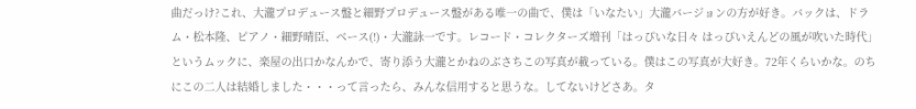曲だっけ?これ、大瀧プロデュース盤と細野プロデュース盤がある唯一の曲で、僕は「いなたい」大瀧バージョンの方が好き。バックは、ドラム・松本隆、ピアノ・細野晴臣、ベース(!)・大瀧詠一です。レコード・コレクターズ増刊「はっぴいな日々 はっぴいえんどの風が吹いた時代」というムックに、楽屋の出口かなんかで、寄り添う大瀧とかねのぶさちこの写真が載っている。僕はこの写真が大好き。72年くらいかな。のちにこの二人は結婚しました・・・って言ったら、みんな信用すると思うな。してないけどさあ。タ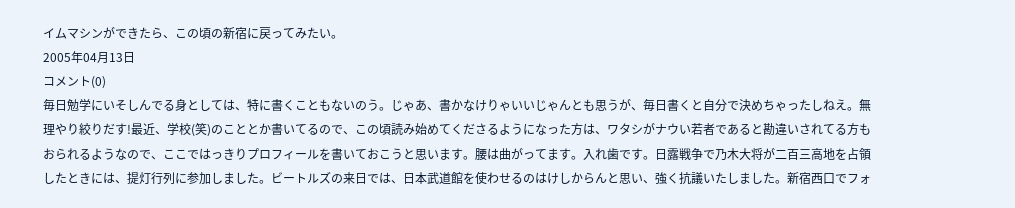イムマシンができたら、この頃の新宿に戻ってみたい。
2005年04月13日
コメント(0)
毎日勉学にいそしんでる身としては、特に書くこともないのう。じゃあ、書かなけりゃいいじゃんとも思うが、毎日書くと自分で決めちゃったしねえ。無理やり絞りだす!最近、学校(笑)のこととか書いてるので、この頃読み始めてくださるようになった方は、ワタシがナウい若者であると勘違いされてる方もおられるようなので、ここではっきりプロフィールを書いておこうと思います。腰は曲がってます。入れ歯です。日露戦争で乃木大将が二百三高地を占領したときには、提灯行列に参加しました。ビートルズの来日では、日本武道館を使わせるのはけしからんと思い、強く抗議いたしました。新宿西口でフォ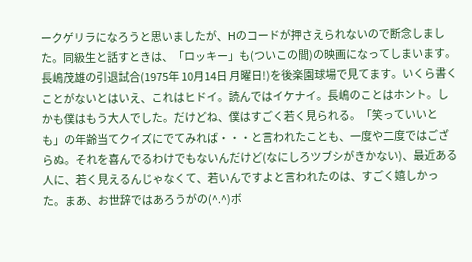ークゲリラになろうと思いましたが、Hのコードが押さえられないので断念しました。同級生と話すときは、「ロッキー」も(ついこの間)の映画になってしまいます。長嶋茂雄の引退試合(1975年 10月14日 月曜日!)を後楽園球場で見てます。いくら書くことがないとはいえ、これはヒドイ。読んではイケナイ。長嶋のことはホント。しかも僕はもう大人でした。だけどね、僕はすごく若く見られる。「笑っていいとも」の年齢当てクイズにでてみれば・・・と言われたことも、一度や二度ではござらぬ。それを喜んでるわけでもないんだけど(なにしろツブシがきかない)、最近ある人に、若く見えるんじゃなくて、若いんですよと言われたのは、すごく嬉しかった。まあ、お世辞ではあろうがの(^.^)ボ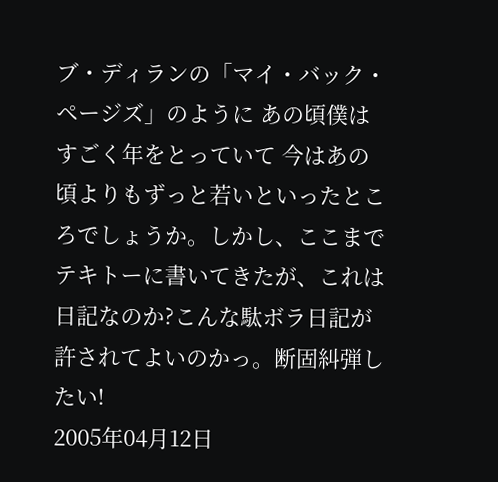ブ・ディランの「マイ・バック・ページズ」のように あの頃僕はすごく年をとっていて 今はあの頃よりもずっと若いといったところでしょうか。しかし、ここまでテキトーに書いてきたが、これは日記なのか?こんな駄ボラ日記が許されてよいのかっ。断固糾弾したい!
2005年04月12日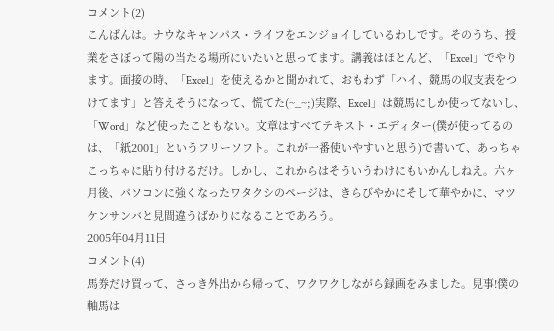コメント(2)
こんばんは。ナウなキャンパス・ライフをエンジョイしているわしです。そのうち、授業をさぼって陽の当たる場所にいたいと思ってます。講義はほとんど、「Excel」でやります。面接の時、「Excel」を使えるかと聞かれて、おもわず「ハイ、競馬の収支表をつけてます」と答えそうになって、慌てた(~_~;)実際、Excel」は競馬にしか使ってないし、「Word」など使ったこともない。文章はすべてテキスト・エディター(僕が使ってるのは、「紙2001」というフリーソフト。これが一番使いやすいと思う)で書いて、あっちゃこっちゃに貼り付けるだけ。しかし、これからはそういうわけにもいかんしねえ。六ヶ月後、パソコンに強くなったワタクシのページは、きらびやかにそして華やかに、マツケンサンバと見間違うばかりになることであろう。
2005年04月11日
コメント(4)
馬券だけ買って、さっき外出から帰って、ワクワクしながら録画をみました。見事!僕の軸馬は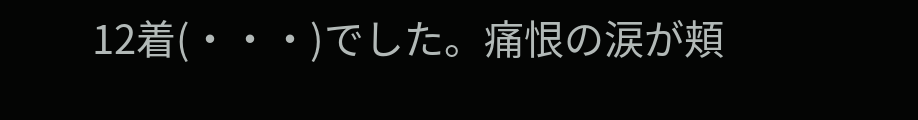12着(・・・)でした。痛恨の涙が頬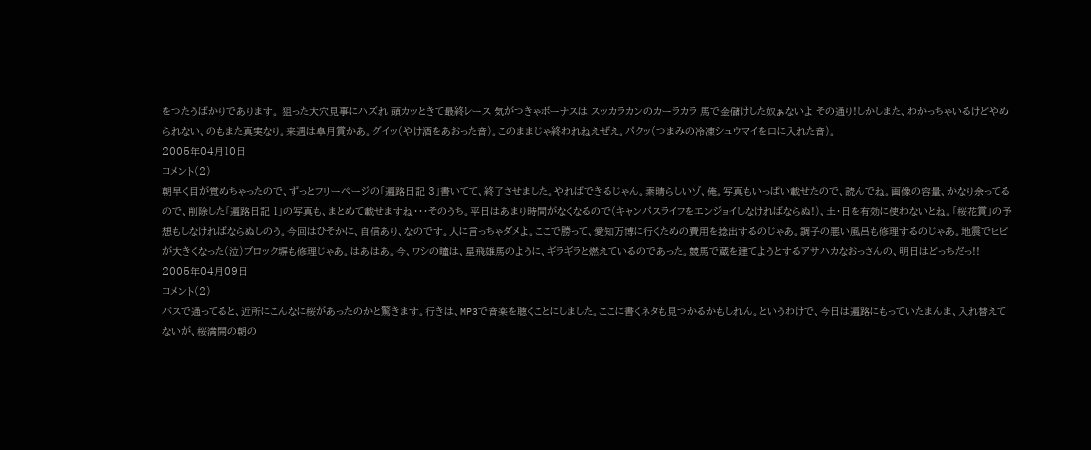をつたうばかりであります。 狙った大穴見事にハズれ 頭カッときて最終レース 気がつきゃボーナスは スッカラカンのカーラカラ 馬で金儲けした奴ぁないよ その通り!しかしまた、わかっちゃいるけどやめられない、のもまた真実なり。来週は皐月賞かあ。グイッ(やけ酒をあおった音)。このままじゃ終われねえぜえ。パクッ(つまみの冷凍シュウマイを口に入れた音)。
2005年04月10日
コメント(2)
朝早く目が覚めちゃったので、ずっとフリーページの「遍路日記 3」書いてて、終了させました。やればできるじゃん。素晴らしいゾ、俺。写真もいっぱい載せたので、読んでね。画像の容量、かなり余ってるので、削除した「遍路日記 1」の写真も、まとめて載せますね・・・そのうち。平日はあまり時間がなくなるので(キャンパスライフをエンジョイしなければならぬ!)、土・日を有効に使わないとね。「桜花賞」の予想もしなければならぬしのう。今回はひそかに、自信あり、なのです。人に言っちゃダメよ。ここで勝って、愛知万博に行くための費用を捻出するのじゃあ。調子の悪い風呂も修理するのじゃあ。地震でヒビが大きくなった(泣)ブロック塀も修理じゃあ。はあはあ。今、ワシの瞳は、星飛雄馬のように、ギラギラと燃えているのであった。競馬で蔵を建てようとするアサハカなおっさんの、明日はどっちだっ!!
2005年04月09日
コメント(2)
バスで通ってると、近所にこんなに桜があったのかと驚きます。行きは、MP3で音楽を聴くことにしました。ここに書くネタも見つかるかもしれん。というわけで、今日は遍路にもっていたまんま、入れ替えてないが、桜満開の朝の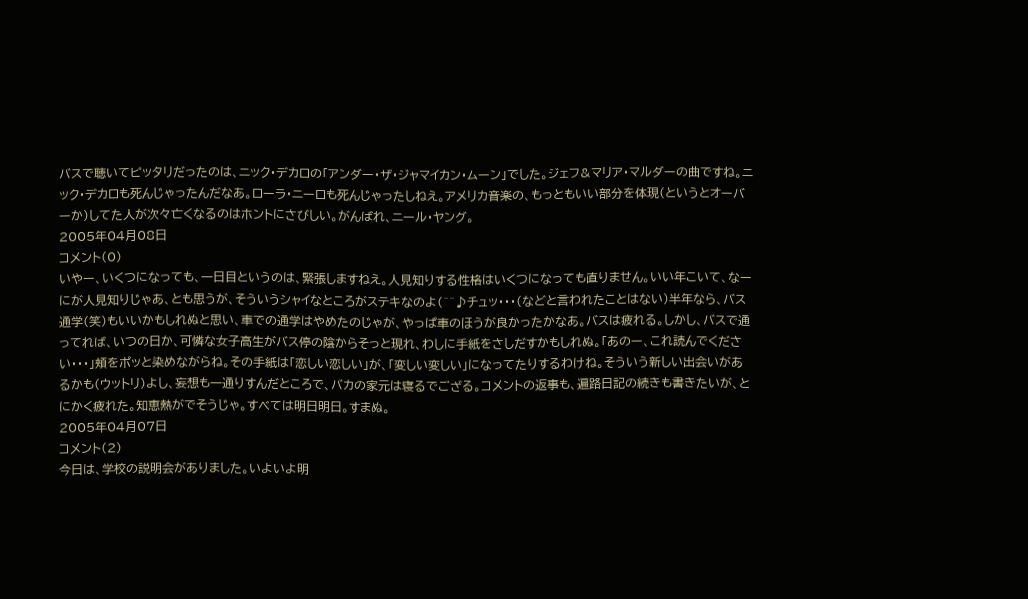バスで聴いてピッタリだったのは、ニック・デカロの「アンダー・ザ・ジャマイカン・ムーン」でした。ジェフ&マリア・マルダーの曲ですね。ニック・デカロも死んじゃったんだなあ。ローラ・ニーロも死んじゃったしねえ。アメリカ音楽の、もっともいい部分を体現(というとオーバーか)してた人が次々亡くなるのはホントにさびしい。がんばれ、ニール・ヤング。
2005年04月08日
コメント(0)
いやー、いくつになっても、一日目というのは、緊張しますねえ。人見知りする性格はいくつになっても直りません。いい年こいて、なーにが人見知りじゃあ、とも思うが、そういうシャイなところがステキなのよ(^^♪チュッ・・・(などと言われたことはない)半年なら、バス通学(笑)もいいかもしれぬと思い、車での通学はやめたのじゃが、やっぱ車のほうが良かったかなあ。バスは疲れる。しかし、バスで通ってれば、いつの日か、可憐な女子高生がバス停の陰からそっと現れ、わしに手紙をさしだすかもしれぬ。「あのー、これ読んでください・・・」頬をポッと染めながらね。その手紙は「恋しい恋しい」が、「変しい変しい」になってたりするわけね。そういう新しい出会いがあるかも(ウットリ)よし、妄想も一通りすんだところで、バカの家元は寝るでござる。コメントの返事も、遍路日記の続きも書きたいが、とにかく疲れた。知恵熱がでそうじゃ。すべては明日明日。すまぬ。
2005年04月07日
コメント(2)
今日は、学校の説明会がありました。いよいよ明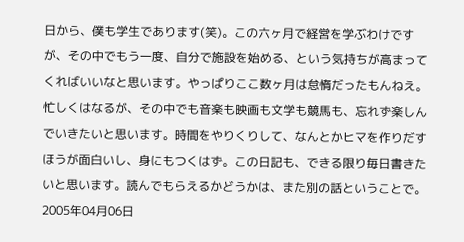日から、僕も学生であります(笑)。この六ヶ月で経営を学ぶわけですが、その中でもう一度、自分で施設を始める、という気持ちが高まってくればいいなと思います。やっぱりここ数ヶ月は怠惰だったもんねえ。忙しくはなるが、その中でも音楽も映画も文学も競馬も、忘れず楽しんでいきたいと思います。時間をやりくりして、なんとかヒマを作りだすほうが面白いし、身にもつくはず。この日記も、できる限り毎日書きたいと思います。読んでもらえるかどうかは、また別の話ということで。
2005年04月06日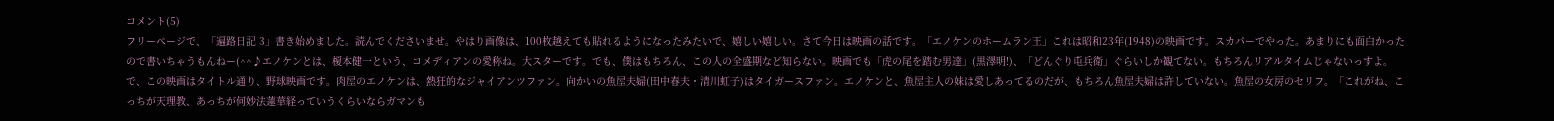コメント(5)
フリーページで、「遍路日記 3」書き始めました。読んでくださいませ。やはり画像は、100枚越えても貼れるようになったみたいで、嬉しい嬉しい。さて今日は映画の話です。「エノケンのホームラン王」これは昭和23年(1948)の映画です。スカパーでやった。あまりにも面白かったので書いちゃうもんねー(^^♪エノケンとは、榎本健一という、コメディアンの愛称ね。大スターです。でも、僕はもちろん、この人の全盛期など知らない。映画でも「虎の尾を踏む男達」(黒澤明!)、「どんぐり屯兵衛」ぐらいしか観てない。もちろんリアルタイムじゃないっすよ。で、この映画はタイトル通り、野球映画です。肉屋のエノケンは、熱狂的なジャイアンツファン。向かいの魚屋夫婦(田中春夫・清川虹子)はタイガースファン。エノケンと、魚屋主人の妹は愛しあってるのだが、もちろん魚屋夫婦は許していない。魚屋の女房のセリフ。「これがね、こっちが天理教、あっちが何妙法蓮華経っていうくらいならガマンも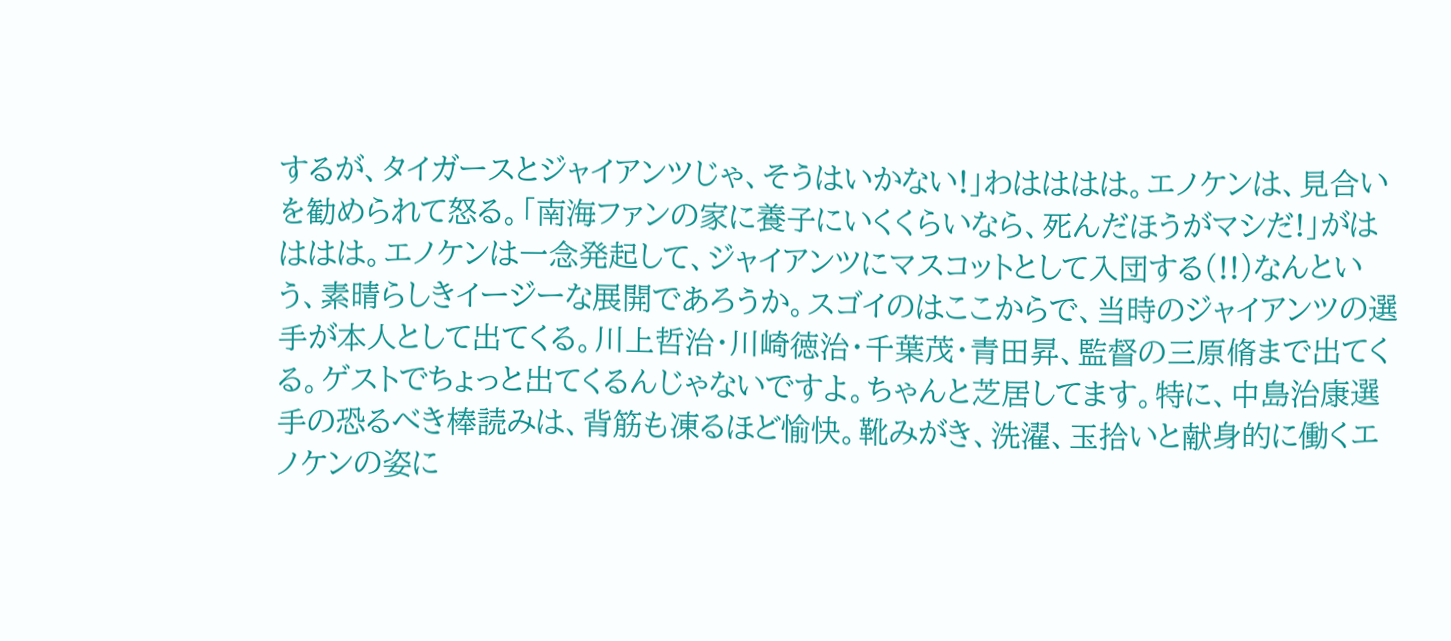するが、タイガースとジャイアンツじゃ、そうはいかない!」わはははは。エノケンは、見合いを勧められて怒る。「南海ファンの家に養子にいくくらいなら、死んだほうがマシだ!」がはははは。エノケンは一念発起して、ジャイアンツにマスコットとして入団する(!!)なんという、素晴らしきイージーな展開であろうか。スゴイのはここからで、当時のジャイアンツの選手が本人として出てくる。川上哲治・川崎徳治・千葉茂・青田昇、監督の三原脩まで出てくる。ゲストでちょっと出てくるんじゃないですよ。ちゃんと芝居してます。特に、中島治康選手の恐るべき棒読みは、背筋も凍るほど愉快。靴みがき、洗濯、玉拾いと献身的に働くエノケンの姿に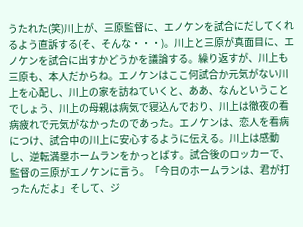うたれた(笑)川上が、三原監督に、エノケンを試合にだしてくれるよう直訴する(そ、そんな・・・)。川上と三原が真面目に、エノケンを試合に出すかどうかを議論する。繰り返すが、川上も三原も、本人だからね。エノケンはここ何試合か元気がない川上を心配し、川上の家を訪ねていくと、ああ、なんということでしょう、川上の母親は病気で寝込んでおり、川上は徹夜の看病疲れで元気がなかったのであった。エノケンは、恋人を看病につけ、試合中の川上に安心するように伝える。川上は感動し、逆転満塁ホームランをかっとばす。試合後のロッカーで、監督の三原がエノケンに言う。「今日のホームランは、君が打ったんだよ」そして、ジ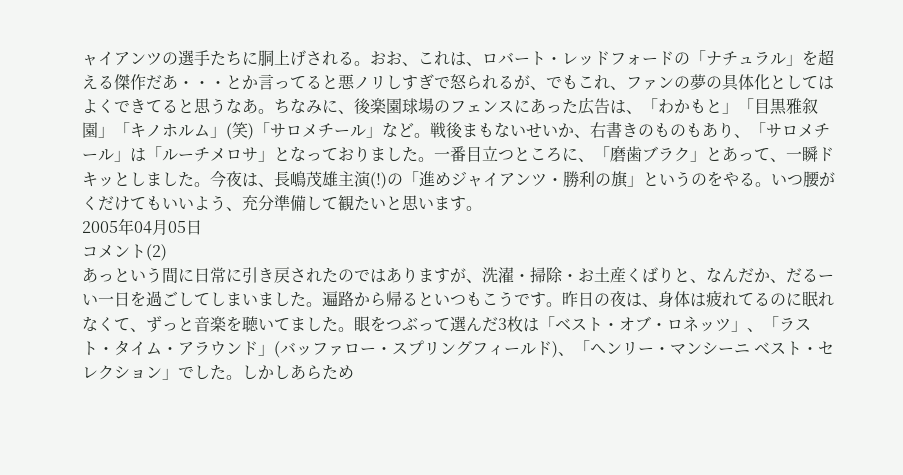ャイアンツの選手たちに胴上げされる。おお、これは、ロバート・レッドフォードの「ナチュラル」を超える傑作だあ・・・とか言ってると悪ノリしすぎで怒られるが、でもこれ、ファンの夢の具体化としてはよくできてると思うなあ。ちなみに、後楽園球場のフェンスにあった広告は、「わかもと」「目黒雅叙園」「キノホルム」(笑)「サロメチール」など。戦後まもないせいか、右書きのものもあり、「サロメチール」は「ルーチメロサ」となっておりました。一番目立つところに、「磨歯ブラク」とあって、一瞬ドキッとしました。今夜は、長嶋茂雄主演(!)の「進めジャイアンツ・勝利の旗」というのをやる。いつ腰がくだけてもいいよう、充分準備して観たいと思います。
2005年04月05日
コメント(2)
あっという間に日常に引き戻されたのではありますが、洗濯・掃除・お土産くばりと、なんだか、だるーい一日を過ごしてしまいました。遍路から帰るといつもこうです。昨日の夜は、身体は疲れてるのに眠れなくて、ずっと音楽を聴いてました。眼をつぶって選んだ3枚は「ベスト・オブ・ロネッツ」、「ラスト・タイム・アラウンド」(バッファロー・スプリングフィールド)、「ヘンリー・マンシーニ ベスト・セレクション」でした。しかしあらため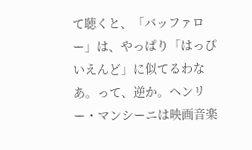て聴くと、「バッファロー」は、やっぱり「はっぴいえんど」に似てるわなあ。って、逆か。ヘンリー・マンシーニは映画音楽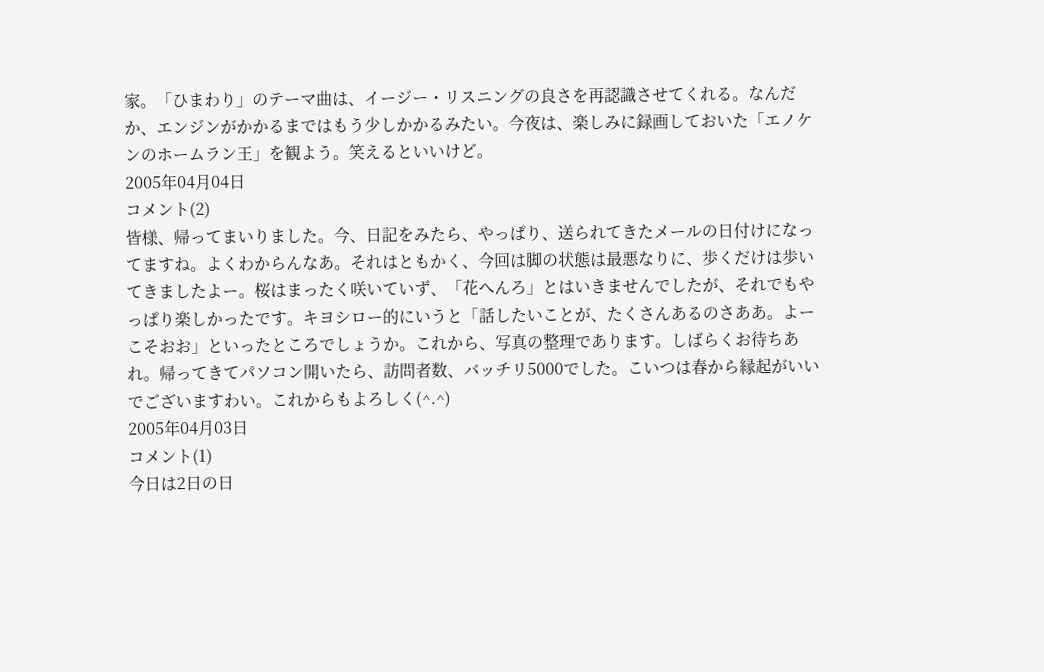家。「ひまわり」のテーマ曲は、イージー・リスニングの良さを再認識させてくれる。なんだか、エンジンがかかるまではもう少しかかるみたい。今夜は、楽しみに録画しておいた「エノケンのホームラン王」を観よう。笑えるといいけど。
2005年04月04日
コメント(2)
皆様、帰ってまいりました。今、日記をみたら、やっぱり、送られてきたメールの日付けになってますね。よくわからんなあ。それはともかく、今回は脚の状態は最悪なりに、歩くだけは歩いてきましたよー。桜はまったく咲いていず、「花へんろ」とはいきませんでしたが、それでもやっぱり楽しかったです。キヨシロー的にいうと「話したいことが、たくさんあるのさああ。よーこそおお」といったところでしょうか。これから、写真の整理であります。しばらくお待ちあれ。帰ってきてパソコン開いたら、訪問者数、バッチリ5000でした。こいつは春から縁起がいいでございますわい。これからもよろしく(^.^)
2005年04月03日
コメント(1)
今日は2日の日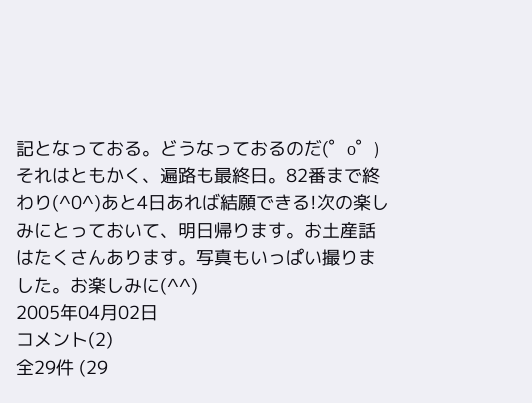記となっておる。どうなっておるのだ(゜o゜)それはともかく、遍路も最終日。82番まで終わり(^0^)あと4日あれば結願できる!次の楽しみにとっておいて、明日帰ります。お土産話はたくさんあります。写真もいっぱい撮りました。お楽しみに(^^)
2005年04月02日
コメント(2)
全29件 (29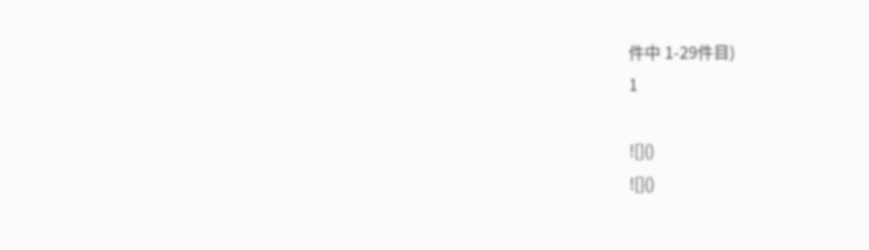件中 1-29件目)
1

![]()
![]()